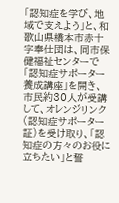「認知症を学び、地域で支えよう」と、和歌山県橋本市赤十字奉仕団は、同市保健福祉センターで「認知症サポーター養成講座」を開き、市民約30人が受講して、オレンジリンク(認知症サポーター証)を受け取り、「認知症の方々のお役に立ちたい」と誓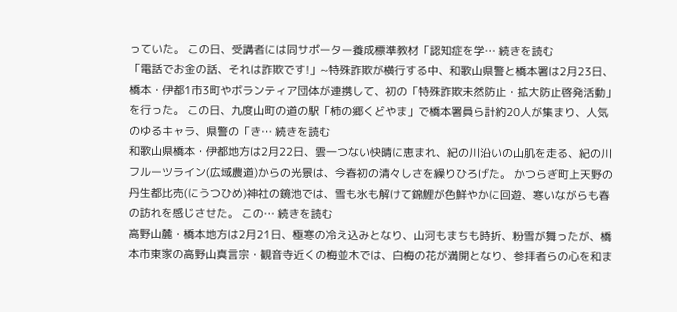っていた。 この日、受講者には同サポーター養成標準教材「認知症を学… 続きを読む
「電話でお金の話、それは詐欺です!」~特殊詐欺が横行する中、和歌山県警と橋本署は2月23日、橋本・伊都1市3町やボランティア団体が連携して、初の「特殊詐欺未然防止・拡大防止啓発活動」を行った。 この日、九度山町の道の駅「柿の郷くどやま」で橋本署員ら計約20人が集まり、人気のゆるキャラ、県警の「き… 続きを読む
和歌山県橋本・伊都地方は2月22日、雲一つない快晴に恵まれ、紀の川沿いの山肌を走る、紀の川フルーツライン(広域農道)からの光景は、今春初の清々しさを繰りひろげた。 かつらぎ町上天野の丹生都比売(にうつひめ)神社の鏡池では、雪も氷も解けて錦鯉が色鮮やかに回遊、寒いながらも春の訪れを感じさせた。 この… 続きを読む
高野山麓・橋本地方は2月21日、極寒の冷え込みとなり、山河もまちも時折、粉雪が舞ったが、橋本市東家の高野山真言宗・観音寺近くの梅並木では、白梅の花が満開となり、参拝者らの心を和ま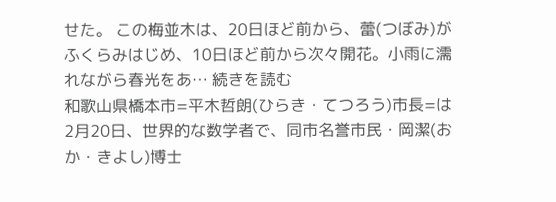せた。 この梅並木は、20日ほど前から、蕾(つぼみ)がふくらみはじめ、10日ほど前から次々開花。小雨に濡れながら春光をあ… 続きを読む
和歌山県橋本市=平木哲朗(ひらき・てつろう)市長=は2月20日、世界的な数学者で、同市名誉市民・岡潔(おか・きよし)博士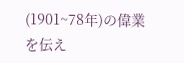(1901~78年)の偉業を伝え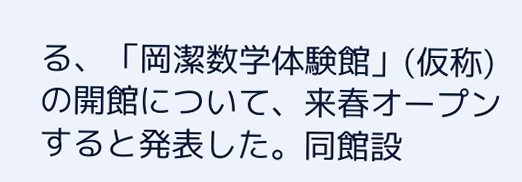る、「岡潔数学体験館」(仮称)の開館について、来春オープンすると発表した。同館設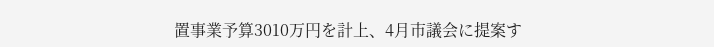置事業予算3010万円を計上、4月市議会に提案す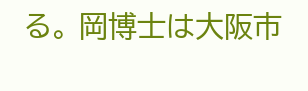る。 岡博士は大阪市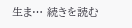生ま… 続きを読む